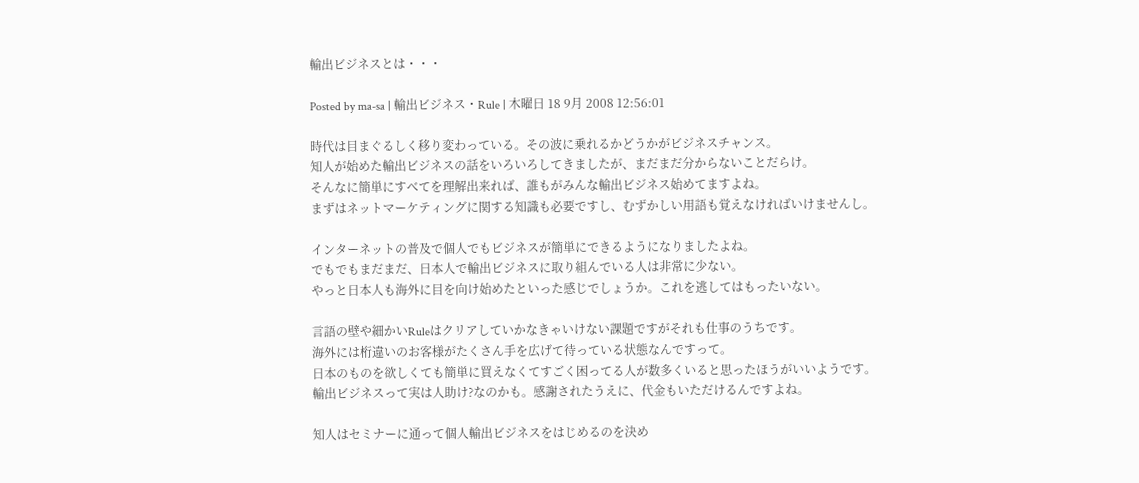輸出ビジネスとは・・・

Posted by ma-sa | 輸出ビジネス・Rule | 木曜日 18 9月 2008 12:56:01

時代は目まぐるしく移り変わっている。その波に乗れるかどうかがビジネスチャンス。
知人が始めた輸出ビジネスの話をいろいろしてきましたが、まだまだ分からないことだらけ。
そんなに簡単にすべてを理解出来れば、誰もがみんな輸出ビジネス始めてますよね。
まずはネットマーケティングに関する知識も必要ですし、むずかしい用語も覚えなければいけませんし。

インターネットの普及で個人でもビジネスが簡単にできるようになりましたよね。
でもでもまだまだ、日本人で輸出ビジネスに取り組んでいる人は非常に少ない。
やっと日本人も海外に目を向け始めたといった感じでしょうか。これを逃してはもったいない。

言語の壁や細かいRuleはクリアしていかなきゃいけない課題ですがそれも仕事のうちです。
海外には桁違いのお客様がたくさん手を広げて待っている状態なんですって。
日本のものを欲しくても簡単に買えなくてすごく困ってる人が数多くいると思ったほうがいいようです。
輸出ビジネスって実は人助け?なのかも。感謝されたうえに、代金もいただけるんですよね。

知人はセミナーに通って個人輸出ビジネスをはじめるのを決め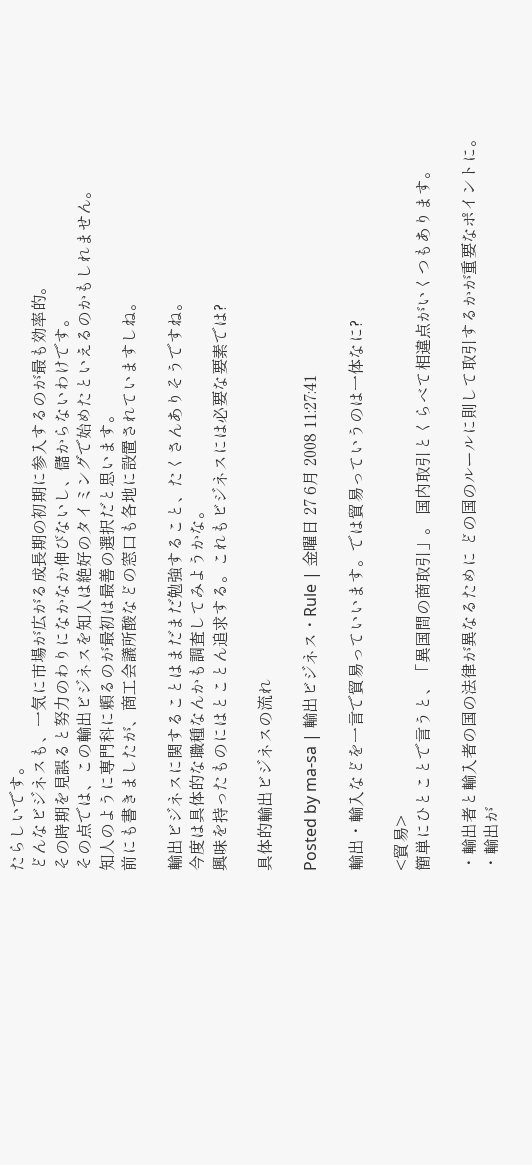たらしいです。
どんなビジネスも、一気に市場が広がる成長期の初期に参入するのが最も効率的。
その時期を見誤ると努力のわりになかなか伸びないし、儲からないわけです。
その点では、この輸出ビジネスを知人は絶好のタイミングで始めたといえるのかもしれません。
知人のように専門科に頼るのが最初は最善の選択だと思います。
前にも書きましたが、商工会議所酸などの窓口も各地に設置されていますしね。

輸出ビジネスに関することはまだまだ勉強すること、たくさんありそうですね。
今度は具体的な職種なんかも調査してみようかな。
興味を持ったものにはとことん追求する。これもビジネスには必要な要素では?

具体的輸出ビジネスの流れ

Posted by ma-sa | 輸出ビジネス・Rule | 金曜日 27 6月 2008 11:27:41

輸出・輸入などを一言で貿易っていいます。では貿易っていうのは一体なに?

<貿易>
簡単にひとことで言うと、「異国間の商取引」。 国内取引とくらべて相違点がいくつもあります。

・輸出者と輸入者の国の法律が異なるために どの国のルールに則して取引するかが重要なポイントに。
・輸出が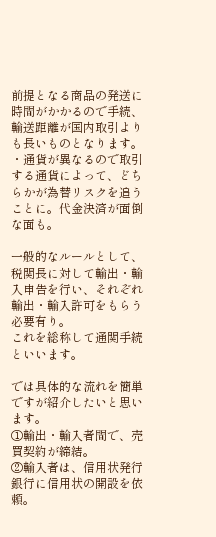前提となる商品の発送に時間がかかるので手続、輸送距離が国内取引よりも長いものとなります。
・通貨が異なるので取引する通貨によって、どちらかが為替リスクを追うことに。代金決済が面倒な面も。

一般的なルールとして、税関長に対して輸出・輸入申告を行い、それぞれ輸出・輸入許可をもらう必要有り。
これを総称して通関手続といいます。

では具体的な流れを簡単ですが紹介したいと思います。
①輸出・輸入者間で、売買契約が締結。
②輸入者は、信用状発行銀行に信用状の開設を依頼。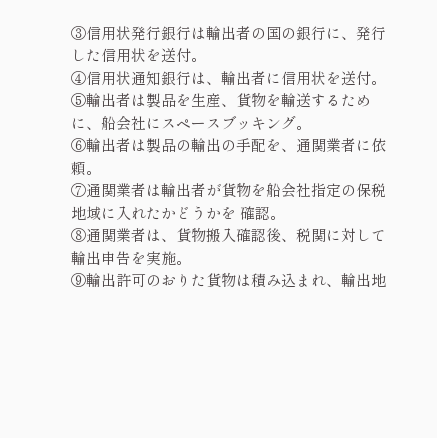③信用状発行銀行は輸出者の国の銀行に、発行した信用状を送付。
④信用状通知銀行は、輸出者に信用状を送付。
⑤輸出者は製品を生産、貨物を輸送するために、船会社にスペースブッキング。
⑥輸出者は製品の輸出の手配を、通関業者に依頼。
⑦通関業者は輸出者が貨物を船会社指定の保税地域に入れたかどうかを 確認。
⑧通関業者は、貨物搬入確認後、税関に対して輸出申告を実施。
⑨輸出許可のおりた貨物は積み込まれ、輸出地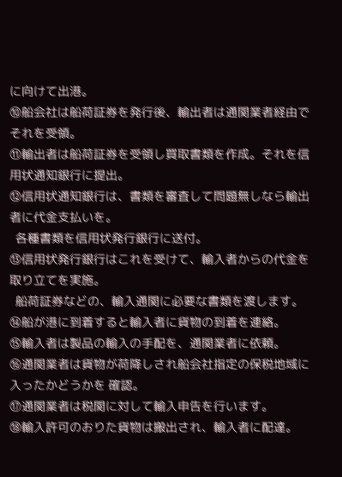に向けて出港。
⑩船会社は船荷証券を発行後、輸出者は通関業者経由でそれを受領。
⑪輸出者は船荷証券を受領し買取書類を作成。それを信用状通知銀行に提出。
⑫信用状通知銀行は、書類を審査して問題無しなら輸出者に代金支払いを。
  各種書類を信用状発行銀行に送付。
⑬信用状発行銀行はこれを受けて、輸入者からの代金を取り立てを実施。
  船荷証券などの、輸入通関に必要な書類を渡します。
⑭船が港に到着すると輸入者に貨物の到着を連絡。
⑮輸入者は製品の輸入の手配を、通関業者に依頼。
⑯通関業者は貨物が荷降しされ船会社指定の保税地域に入ったかどうかを 確認。
⑰通関業者は税関に対して輸入申告を行います。
⑱輸入許可のおりた貨物は搬出され、輸入者に配達。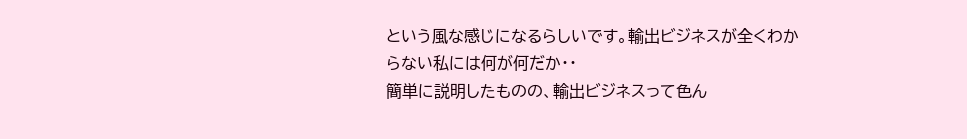という風な感じになるらしいです。輸出ビジネスが全くわからない私には何が何だか・・
簡単に説明したものの、輸出ビジネスって色ん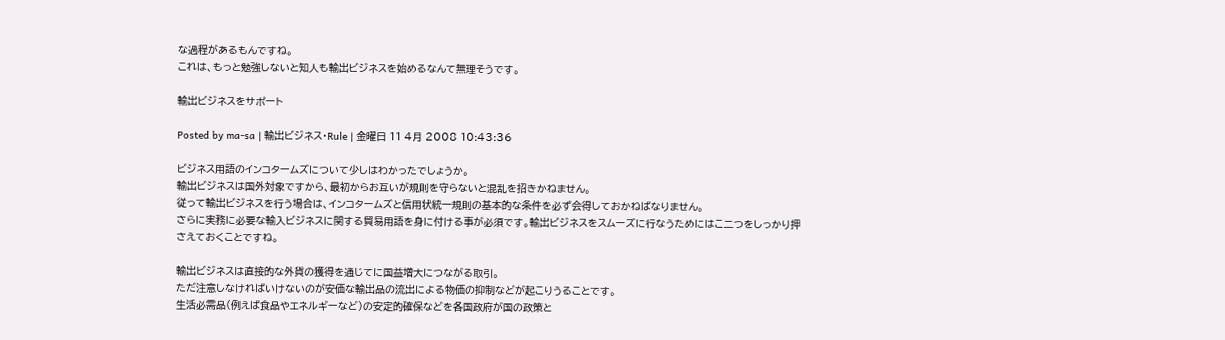な過程があるもんですね。
これは、もっと勉強しないと知人も輸出ビジネスを始めるなんて無理そうです。

輸出ビジネスをサポート

Posted by ma-sa | 輸出ビジネス・Rule | 金曜日 11 4月 2008 10:43:36

ビジネス用語のインコタームズについて少しはわかったでしょうか。
輸出ビジネスは国外対象ですから、最初からお互いが規則を守らないと混乱を招きかねません。
従って輸出ビジネスを行う場合は、インコタームズと信用状統一規則の基本的な条件を必ず会得しておかねばなりません。
さらに実務に必要な輸入ビジネスに関する貿易用語を身に付ける事が必須です。輸出ビジネスをスムーズに行なうためにはこ二つをしっかり押さえておくことですね。

輸出ビジネスは直接的な外貨の獲得を通じてに国益増大につながる取引。
ただ注意しなければいけないのが安価な輸出品の流出による物価の抑制などが起こりうることです。
生活必需品(例えば食品やエネルギーなど)の安定的確保などを各国政府が国の政策と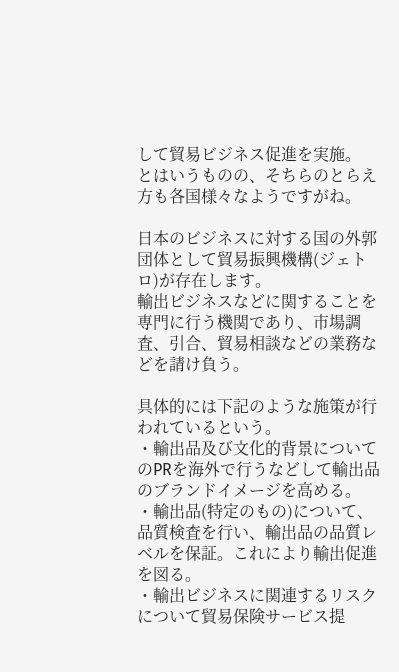して貿易ビジネス促進を実施。
とはいうものの、そちらのとらえ方も各国様々なようですがね。

日本のビジネスに対する国の外郭団体として貿易振興機構(ジェトロ)が存在します。
輸出ビジネスなどに関することを専門に行う機関であり、市場調査、引合、貿易相談などの業務などを請け負う。

具体的には下記のような施策が行われているという。
・輸出品及び文化的背景についてのPRを海外で行うなどして輸出品のブランドイメージを高める。
・輸出品(特定のもの)について、品質検査を行い、輸出品の品質レベルを保証。これにより輸出促進を図る。
・輸出ビジネスに関連するリスクについて貿易保険サービス提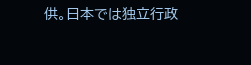供。日本では独立行政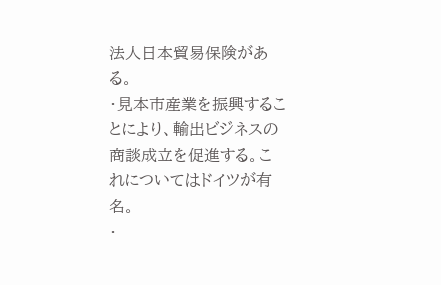法人日本貿易保険がある。
・見本市産業を振興することにより、輸出ビジネスの商談成立を促進する。これについてはドイツが有名。
・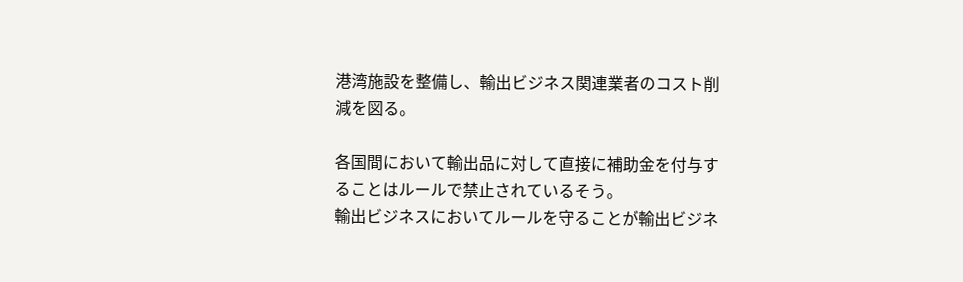港湾施設を整備し、輸出ビジネス関連業者のコスト削減を図る。

各国間において輸出品に対して直接に補助金を付与することはルールで禁止されているそう。
輸出ビジネスにおいてルールを守ることが輸出ビジネ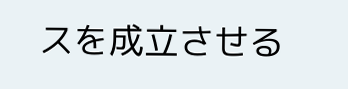スを成立させる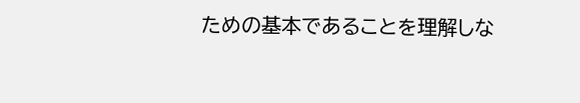ための基本であることを理解しな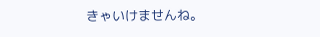きゃいけませんね。